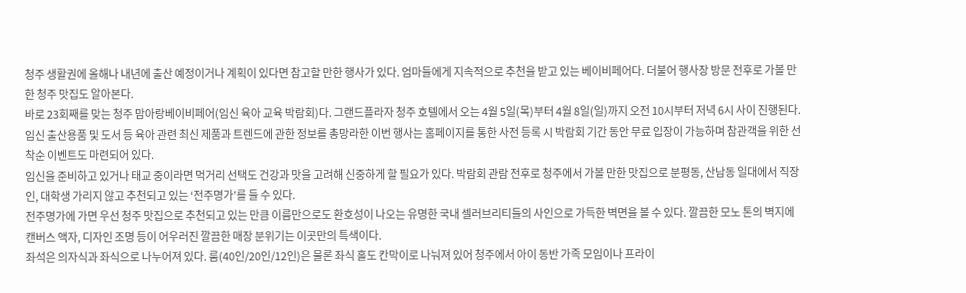청주 생활권에 올해나 내년에 출산 예정이거나 계획이 있다면 참고할 만한 행사가 있다. 엄마들에게 지속적으로 추천을 받고 있는 베이비페어다. 더불어 행사장 방문 전후로 가볼 만한 청주 맛집도 알아본다.
바로 23회째를 맞는 청주 맘아랑베이비페어(임신 육아 교육 박람회)다. 그랜드플라자 청주 호텔에서 오는 4월 5일(목)부터 4월 8일(일)까지 오전 10시부터 저녁 6시 사이 진행된다.
임신 출산용품 및 도서 등 육아 관련 최신 제품과 트렌드에 관한 정보를 총망라한 이번 행사는 홈페이지를 통한 사전 등록 시 박람회 기간 동안 무료 입장이 가능하며 참관객을 위한 선착순 이벤트도 마련되어 있다.
임신을 준비하고 있거나 태교 중이라면 먹거리 선택도 건강과 맛을 고려해 신중하게 할 필요가 있다. 박람회 관람 전후로 청주에서 가볼 만한 맛집으로 분평동, 산남동 일대에서 직장인, 대학생 가리지 않고 추천되고 있는 ‘전주명가’를 들 수 있다.
전주명가에 가면 우선 청주 맛집으로 추천되고 있는 만큼 이름만으로도 환호성이 나오는 유명한 국내 셀러브리티들의 사인으로 가득한 벽면을 볼 수 있다. 깔끔한 모노 톤의 벽지에 캔버스 액자, 디자인 조명 등이 어우러진 깔끔한 매장 분위기는 이곳만의 특색이다.
좌석은 의자식과 좌식으로 나누어져 있다. 룸(40인/20인/12인)은 물론 좌식 홀도 칸막이로 나눠져 있어 청주에서 아이 동반 가족 모임이나 프라이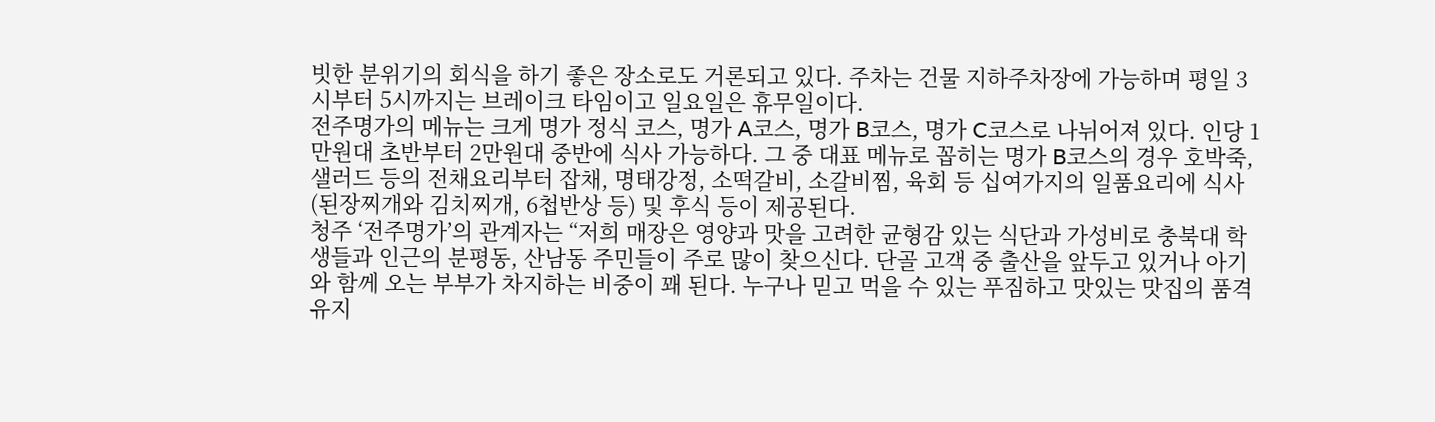빗한 분위기의 회식을 하기 좋은 장소로도 거론되고 있다. 주차는 건물 지하주차장에 가능하며 평일 3시부터 5시까지는 브레이크 타임이고 일요일은 휴무일이다.
전주명가의 메뉴는 크게 명가 정식 코스, 명가 A코스, 명가 B코스, 명가 C코스로 나뉘어져 있다. 인당 1만원대 초반부터 2만원대 중반에 식사 가능하다. 그 중 대표 메뉴로 꼽히는 명가 B코스의 경우 호박죽, 샐러드 등의 전채요리부터 잡채, 명태강정, 소떡갈비, 소갈비찜, 육회 등 십여가지의 일품요리에 식사(된장찌개와 김치찌개, 6첩반상 등) 및 후식 등이 제공된다.
청주 ‘전주명가’의 관계자는 “저희 매장은 영양과 맛을 고려한 균형감 있는 식단과 가성비로 충북대 학생들과 인근의 분평동, 산남동 주민들이 주로 많이 찾으신다. 단골 고객 중 출산을 앞두고 있거나 아기와 함께 오는 부부가 차지하는 비중이 꽤 된다. 누구나 믿고 먹을 수 있는 푸짐하고 맛있는 맛집의 품격 유지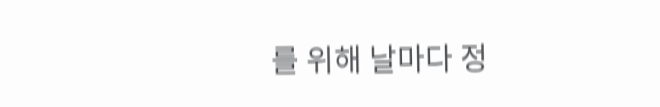를 위해 날마다 정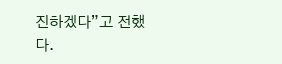진하겠다”고 전했다.